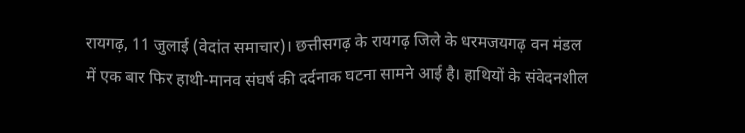रायगढ़, 11 जुलाई (वेदांत समाचार)। छत्तीसगढ़ के रायगढ़ जिले के धरमजयगढ़ वन मंडल में एक बार फिर हाथी-मानव संघर्ष की दर्दनाक घटना सामने आई है। हाथियों के संवेदनशील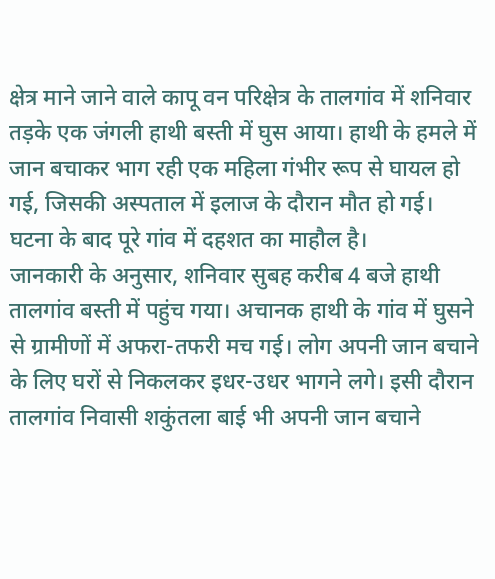क्षेत्र माने जाने वाले कापू वन परिक्षेत्र के तालगांव में शनिवार तड़के एक जंगली हाथी बस्ती में घुस आया। हाथी के हमले में जान बचाकर भाग रही एक महिला गंभीर रूप से घायल हो गई, जिसकी अस्पताल में इलाज के दौरान मौत हो गई। घटना के बाद पूरे गांव में दहशत का माहौल है।
जानकारी के अनुसार, शनिवार सुबह करीब 4 बजे हाथी तालगांव बस्ती में पहुंच गया। अचानक हाथी के गांव में घुसने से ग्रामीणों में अफरा-तफरी मच गई। लोग अपनी जान बचाने के लिए घरों से निकलकर इधर-उधर भागने लगे। इसी दौरान तालगांव निवासी शकुंतला बाई भी अपनी जान बचाने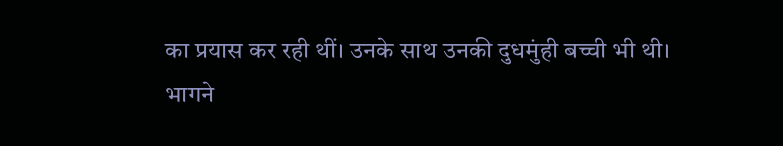का प्रयास कर रही थीं। उनके साथ उनकी दुधमुंही बच्ची भी थी।
भागने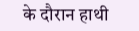के दौरान हाथी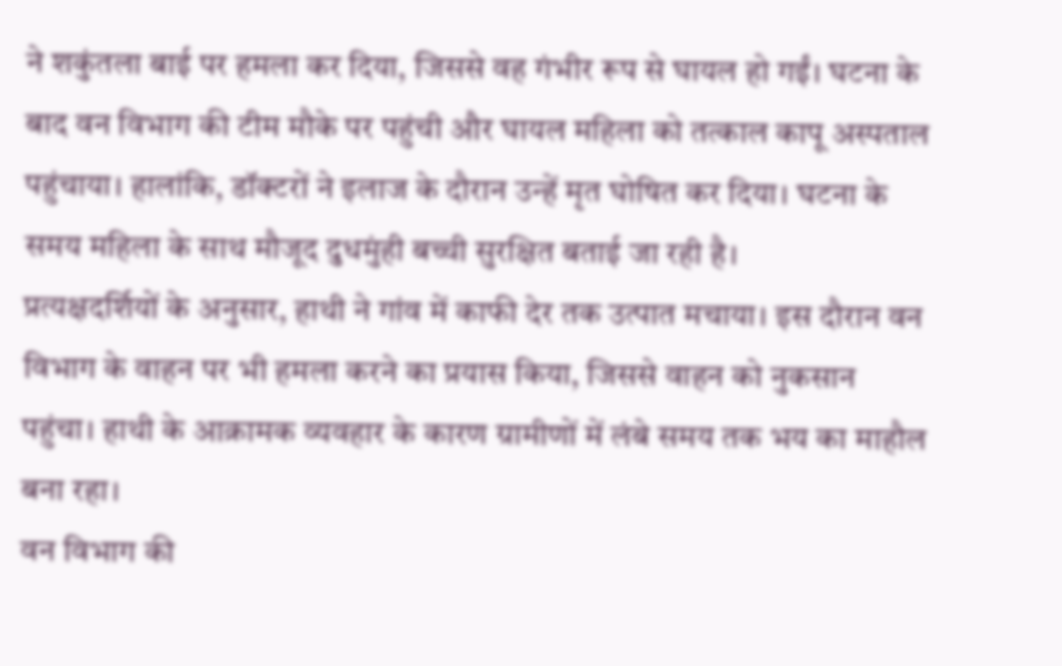ने शकुंतला बाई पर हमला कर दिया, जिससे वह गंभीर रूप से घायल हो गईं। घटना के बाद वन विभाग की टीम मौके पर पहुंची और घायल महिला को तत्काल कापू अस्पताल पहुंचाया। हालांकि, डॉक्टरों ने इलाज के दौरान उन्हें मृत घोषित कर दिया। घटना के समय महिला के साथ मौजूद दुधमुंही बच्ची सुरक्षित बताई जा रही है।
प्रत्यक्षदर्शियों के अनुसार, हाथी ने गांव में काफी देर तक उत्पात मचाया। इस दौरान वन विभाग के वाहन पर भी हमला करने का प्रयास किया, जिससे वाहन को नुकसान पहुंचा। हाथी के आक्रामक व्यवहार के कारण ग्रामीणों में लंबे समय तक भय का माहौल बना रहा।
वन विभाग की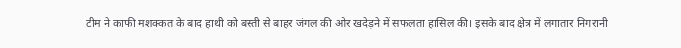टीम ने काफी मशक्कत के बाद हाथी को बस्ती से बाहर जंगल की ओर खदेड़ने में सफलता हासिल की। इसके बाद क्षेत्र में लगातार निगरानी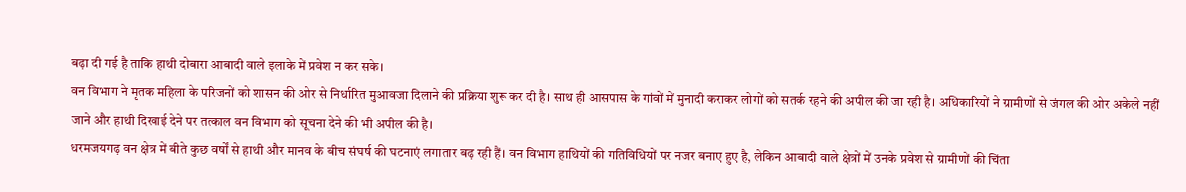बढ़ा दी गई है ताकि हाथी दोबारा आबादी वाले इलाके में प्रवेश न कर सके।
वन विभाग ने मृतक महिला के परिजनों को शासन की ओर से निर्धारित मुआवजा दिलाने की प्रक्रिया शुरू कर दी है। साथ ही आसपास के गांवों में मुनादी कराकर लोगों को सतर्क रहने की अपील की जा रही है। अधिकारियों ने ग्रामीणों से जंगल की ओर अकेले नहीं जाने और हाथी दिखाई देने पर तत्काल वन विभाग को सूचना देने की भी अपील की है।
धरमजयगढ़ वन क्षेत्र में बीते कुछ वर्षों से हाथी और मानव के बीच संघर्ष की घटनाएं लगातार बढ़ रही हैं। वन विभाग हाथियों की गतिविधियों पर नजर बनाए हुए है, लेकिन आबादी वाले क्षेत्रों में उनके प्रवेश से ग्रामीणों की चिंता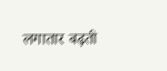लगातार बढ़ती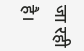जा रही है।